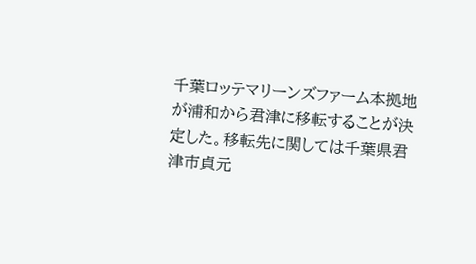千葉ロッテマリーンズファーム本拠地が浦和から君津に移転することが決定した。移転先に関しては千葉県君津市貞元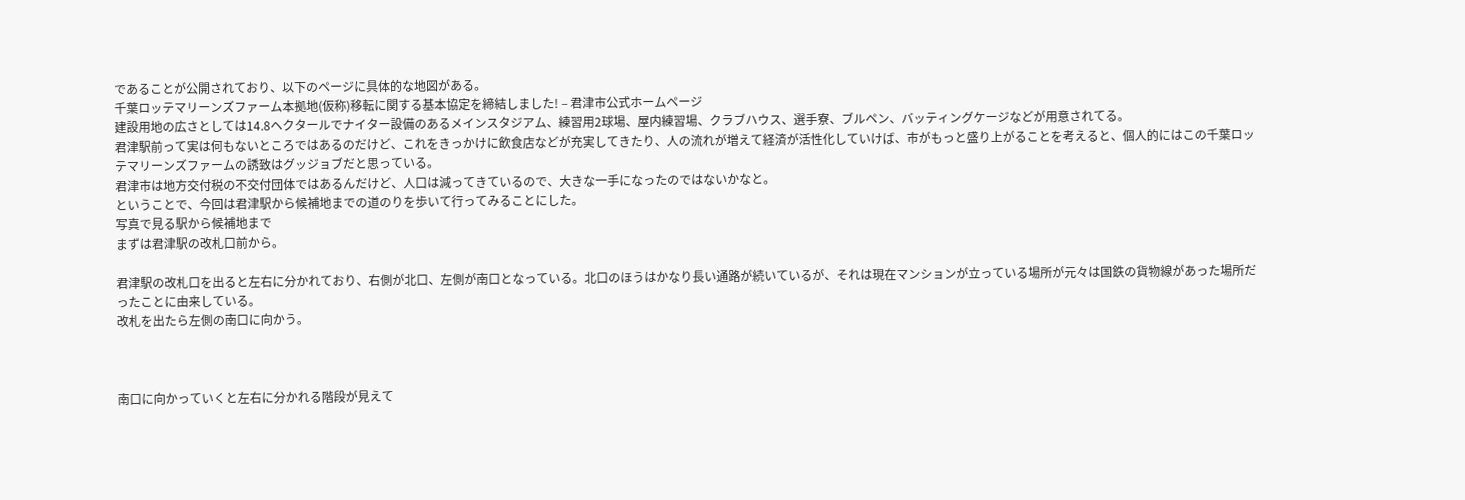であることが公開されており、以下のページに具体的な地図がある。
千葉ロッテマリーンズファーム本拠地(仮称)移転に関する基本協定を締結しました! – 君津市公式ホームページ
建設用地の広さとしては14.8ヘクタールでナイター設備のあるメインスタジアム、練習用2球場、屋内練習場、クラブハウス、選手寮、ブルペン、バッティングケージなどが用意されてる。
君津駅前って実は何もないところではあるのだけど、これをきっかけに飲食店などが充実してきたり、人の流れが増えて経済が活性化していけば、市がもっと盛り上がることを考えると、個人的にはこの千葉ロッテマリーンズファームの誘致はグッジョブだと思っている。
君津市は地方交付税の不交付団体ではあるんだけど、人口は減ってきているので、大きな一手になったのではないかなと。
ということで、今回は君津駅から候補地までの道のりを歩いて行ってみることにした。
写真で見る駅から候補地まで
まずは君津駅の改札口前から。

君津駅の改札口を出ると左右に分かれており、右側が北口、左側が南口となっている。北口のほうはかなり長い通路が続いているが、それは現在マンションが立っている場所が元々は国鉄の貨物線があった場所だったことに由来している。
改札を出たら左側の南口に向かう。



南口に向かっていくと左右に分かれる階段が見えて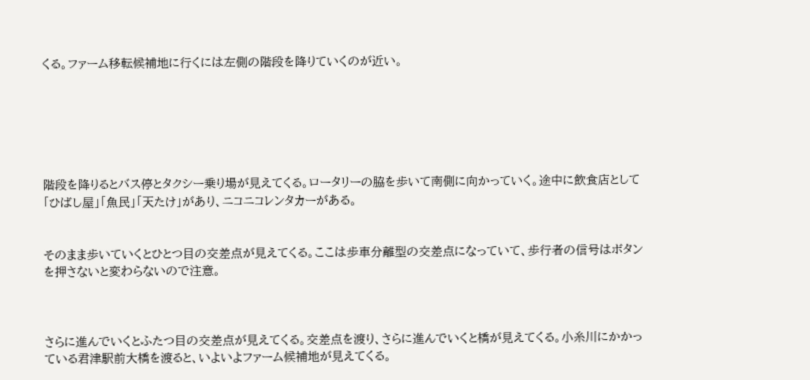くる。ファーム移転候補地に行くには左側の階段を降りていくのが近い。






階段を降りるとバス停とタクシー乗り場が見えてくる。ロータリーの脇を歩いて南側に向かっていく。途中に飲食店として「ひばし屋」「魚民」「天たけ」があり、ニコニコレンタカーがある。


そのまま歩いていくとひとつ目の交差点が見えてくる。ここは歩車分離型の交差点になっていて、歩行者の信号はボタンを押さないと変わらないので注意。



さらに進んでいくとふたつ目の交差点が見えてくる。交差点を渡り、さらに進んでいくと橋が見えてくる。小糸川にかかっている君津駅前大橋を渡ると、いよいよファーム候補地が見えてくる。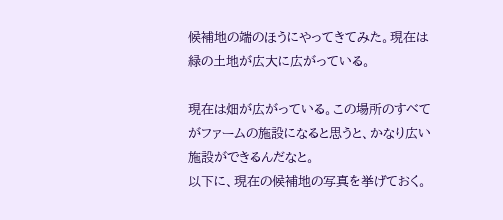候補地の端のほうにやってきてみた。現在は緑の土地が広大に広がっている。

現在は畑が広がっている。この場所のすべてがファームの施設になると思うと、かなり広い施設ができるんだなと。
以下に、現在の候補地の写真を挙げておく。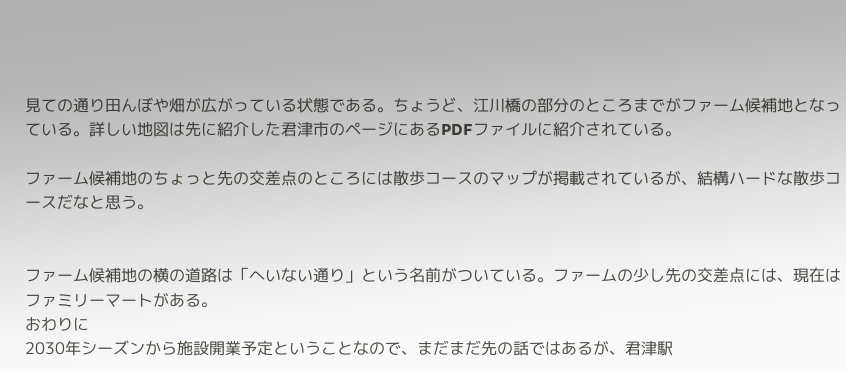見ての通り田んぼや畑が広がっている状態である。ちょうど、江川橋の部分のところまでがファーム候補地となっている。詳しい地図は先に紹介した君津市のページにあるPDFファイルに紹介されている。

ファーム候補地のちょっと先の交差点のところには散歩コースのマップが掲載されているが、結構ハードな散歩コースだなと思う。


ファーム候補地の横の道路は「へいない通り」という名前がついている。ファームの少し先の交差点には、現在はファミリーマートがある。
おわりに
2030年シーズンから施設開業予定ということなので、まだまだ先の話ではあるが、君津駅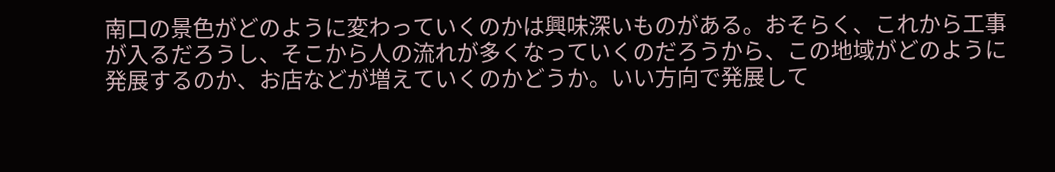南口の景色がどのように変わっていくのかは興味深いものがある。おそらく、これから工事が入るだろうし、そこから人の流れが多くなっていくのだろうから、この地域がどのように発展するのか、お店などが増えていくのかどうか。いい方向で発展して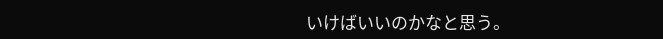いけばいいのかなと思う。